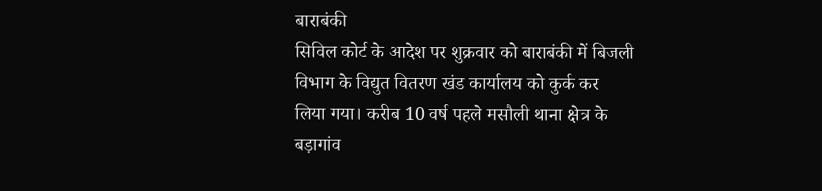बाराबंकी
सिविल कोर्ट के आदेश पर शुक्रवार को बाराबंकी में बिजली विभाग के विद्युत वितरण खंड कार्यालय को कुर्क कर लिया गया। करीब 10 वर्ष पहले मसौली थाना क्षेत्र के बड़ागांव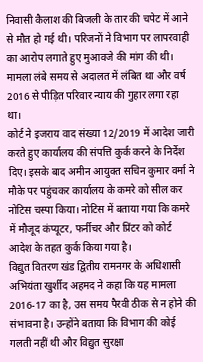निवासी कैलाश की बिजली के तार की चपेट में आने से मौत हो गई थी। परिजनों ने विभाग पर लापरवाही का आरोप लगाते हुए मुआवजे की मांग की थी। मामला लंबे समय से अदालत में लंबित था और वर्ष 2016 से पीड़ित परिवार न्याय की गुहार लगा रहा था।
कोर्ट ने इजराय वाद संख्या 12/2019 में आदेश जारी करते हुए कार्यालय की संपत्ति कुर्क करने के निर्देश दिए। इसके बाद अमीन आयुक्त सचिन कुमार वर्मा ने मौके पर पहुंचकर कार्यालय के कमरे को सील कर नोटिस चस्पा किया। नोटिस में बताया गया कि कमरे में मौजूद कंप्यूटर, फर्नीचर और प्रिंटर को कोर्ट आदेश के तहत कुर्क किया गया है।
विद्युत वितरण खंड द्वितीय रामनगर के अधिशासी अभियंता खुर्शीद अहमद ने कहा कि यह मामला 2016-17 का है, उस समय पैरवी ठीक से न होने की संभावना है। उन्होंने बताया कि विभाग की कोई गलती नहीं थी और विद्युत सुरक्षा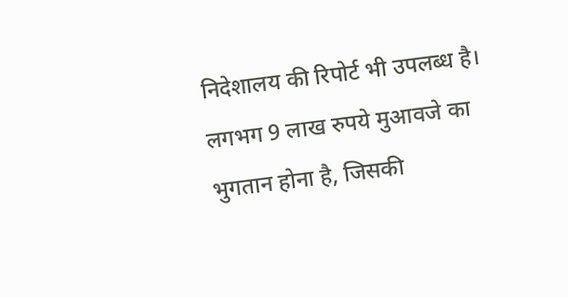निदेशालय की रिपोर्ट भी उपलब्ध है। लगभग 9 लाख रुपये मुआवजे का भुगतान होना है, जिसकी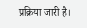प्रक्रिया जारी है।